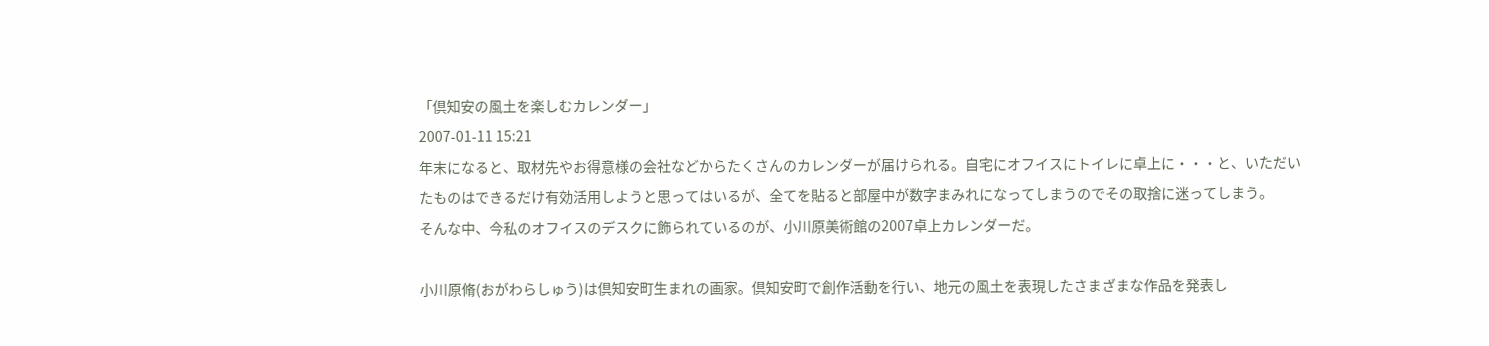「倶知安の風土を楽しむカレンダー」
2007-01-11 15:21
年末になると、取材先やお得意様の会社などからたくさんのカレンダーが届けられる。自宅にオフイスにトイレに卓上に・・・と、いただいたものはできるだけ有効活用しようと思ってはいるが、全てを貼ると部屋中が数字まみれになってしまうのでその取捨に迷ってしまう。
そんな中、今私のオフイスのデスクに飾られているのが、小川原美術館の2007卓上カレンダーだ。

小川原脩(おがわらしゅう)は倶知安町生まれの画家。倶知安町で創作活動を行い、地元の風土を表現したさまざまな作品を発表し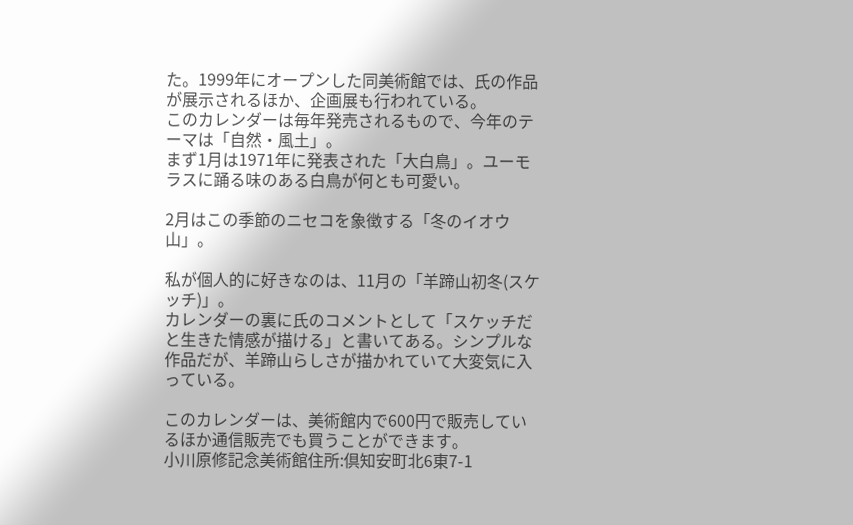た。1999年にオープンした同美術館では、氏の作品が展示されるほか、企画展も行われている。
このカレンダーは毎年発売されるもので、今年のテーマは「自然・風土」。
まず1月は1971年に発表された「大白鳥」。ユーモラスに踊る味のある白鳥が何とも可愛い。

2月はこの季節のニセコを象徴する「冬のイオウ山」。

私が個人的に好きなのは、11月の「羊蹄山初冬(スケッチ)」。
カレンダーの裏に氏のコメントとして「スケッチだと生きた情感が描ける」と書いてある。シンプルな作品だが、羊蹄山らしさが描かれていて大変気に入っている。

このカレンダーは、美術館内で600円で販売しているほか通信販売でも買うことができます。
小川原修記念美術館住所:倶知安町北6東7-1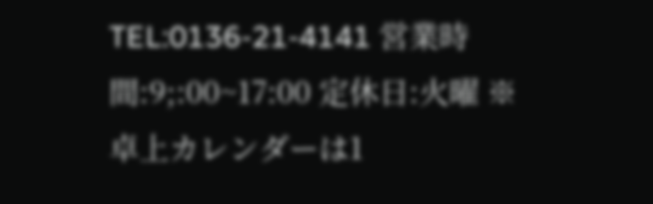TEL:0136-21-4141 営業時間:9;:00~17:00 定休日:火曜 ※卓上カレンダーは1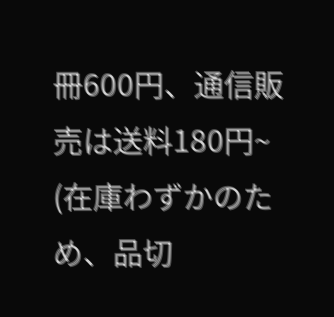冊600円、通信販売は送料180円~ (在庫わずかのため、品切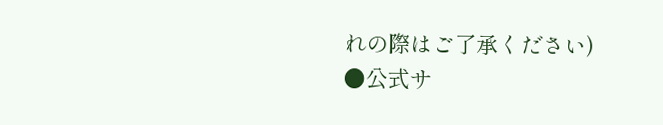れの際はご了承ください)
●公式サ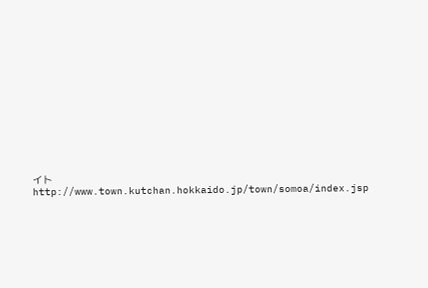イト
http://www.town.kutchan.hokkaido.jp/town/somoa/index.jsp